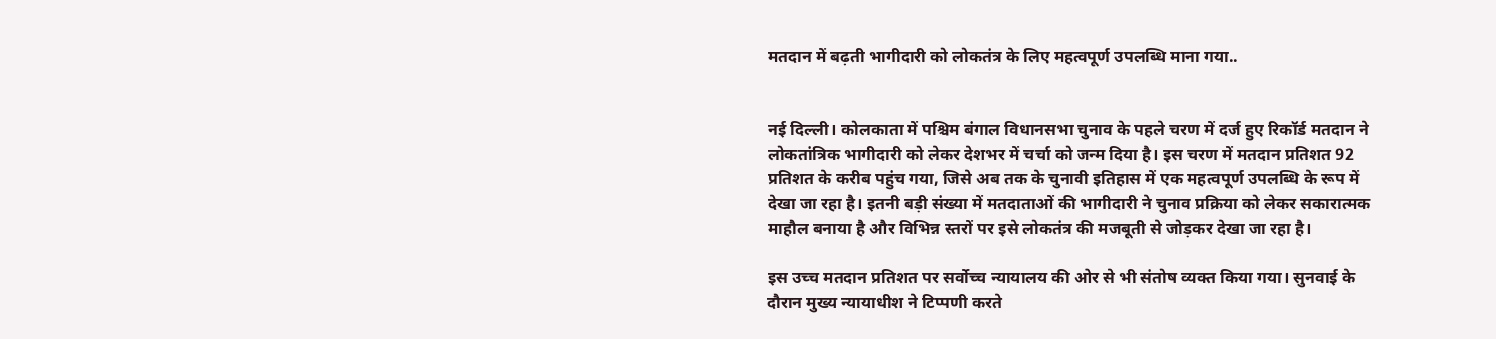मतदान में बढ़ती भागीदारी को लोकतंत्र के लिए महत्वपूर्ण उपलब्धि माना गया..


नई दिल्ली। कोलकाता में पश्चिम बंगाल विधानसभा चुनाव के पहले चरण में दर्ज हुए रिकॉर्ड मतदान ने लोकतांत्रिक भागीदारी को लेकर देशभर में चर्चा को जन्म दिया है। इस चरण में मतदान प्रतिशत 92 प्रतिशत के करीब पहुंच गया, जिसे अब तक के चुनावी इतिहास में एक महत्वपूर्ण उपलब्धि के रूप में देखा जा रहा है। इतनी बड़ी संख्या में मतदाताओं की भागीदारी ने चुनाव प्रक्रिया को लेकर सकारात्मक माहौल बनाया है और विभिन्न स्तरों पर इसे लोकतंत्र की मजबूती से जोड़कर देखा जा रहा है।

इस उच्च मतदान प्रतिशत पर सर्वोच्च न्यायालय की ओर से भी संतोष व्यक्त किया गया। सुनवाई के दौरान मुख्य न्यायाधीश ने टिप्पणी करते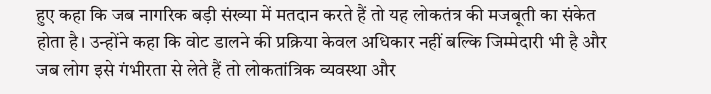हुए कहा कि जब नागरिक बड़ी संख्या में मतदान करते हैं तो यह लोकतंत्र की मजबूती का संकेत होता है। उन्होंने कहा कि वोट डालने की प्रक्रिया केवल अधिकार नहीं बल्कि जिम्मेदारी भी है और जब लोग इसे गंभीरता से लेते हैं तो लोकतांत्रिक व्यवस्था और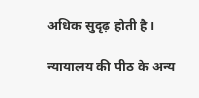अधिक सुदृढ़ होती है।

न्यायालय की पीठ के अन्य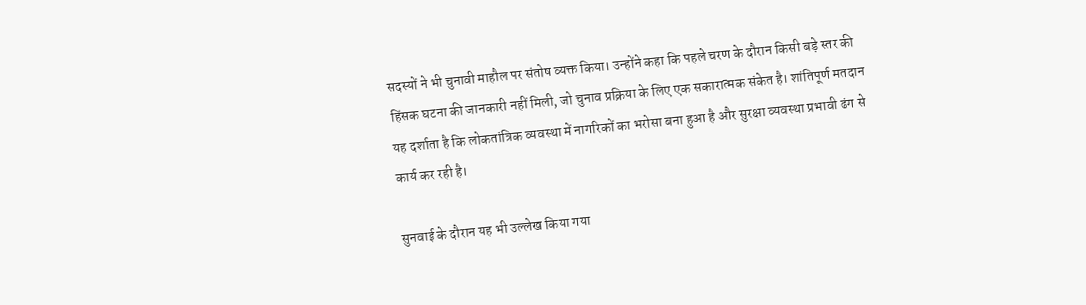सदस्यों ने भी चुनावी माहौल पर संतोष व्यक्त किया। उन्होंने कहा कि पहले चरण के दौरान किसी बड़े स्तर की हिंसक घटना की जानकारी नहीं मिली, जो चुनाव प्रक्रिया के लिए एक सकारात्मक संकेत है। शांतिपूर्ण मतदान यह दर्शाता है कि लोकतांत्रिक व्यवस्था में नागरिकों का भरोसा बना हुआ है और सुरक्षा व्यवस्था प्रभावी ढंग से कार्य कर रही है।

सुनवाई के दौरान यह भी उल्लेख किया गया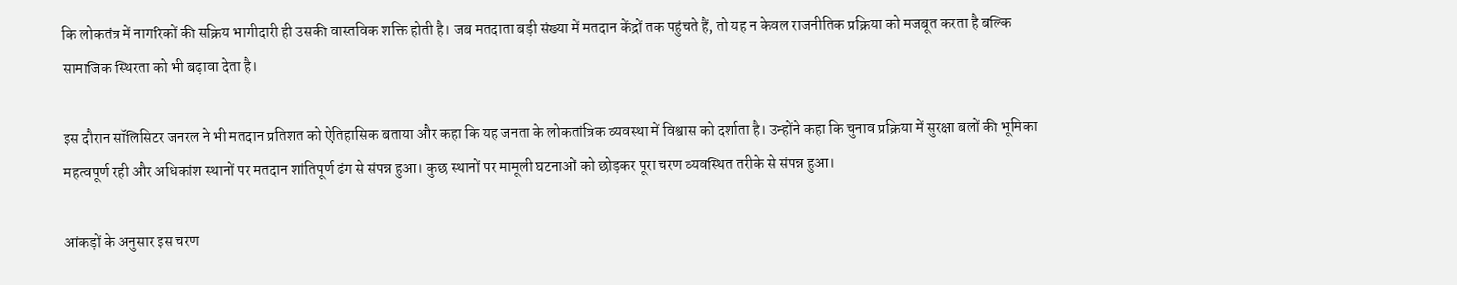कि लोकतंत्र में नागरिकों की सक्रिय भागीदारी ही उसकी वास्तविक शक्ति होती है। जब मतदाता बड़ी संख्या में मतदान केंद्रों तक पहुंचते हैं, तो यह न केवल राजनीतिक प्रक्रिया को मजबूत करता है बल्कि सामाजिक स्थिरता को भी बढ़ावा देता है।

इस दौरान सॉलिसिटर जनरल ने भी मतदान प्रतिशत को ऐतिहासिक बताया और कहा कि यह जनता के लोकतांत्रिक व्यवस्था में विश्वास को दर्शाता है। उन्होंने कहा कि चुनाव प्रक्रिया में सुरक्षा बलों की भूमिका महत्वपूर्ण रही और अधिकांश स्थानों पर मतदान शांतिपूर्ण ढंग से संपन्न हुआ। कुछ स्थानों पर मामूली घटनाओं को छोड़कर पूरा चरण व्यवस्थित तरीके से संपन्न हुआ।

आंकड़ों के अनुसार इस चरण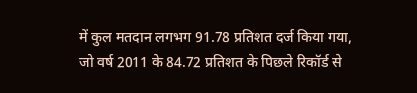में कुल मतदान लगभग 91.78 प्रतिशत दर्ज किया गया, जो वर्ष 2011 के 84.72 प्रतिशत के पिछले रिकॉर्ड से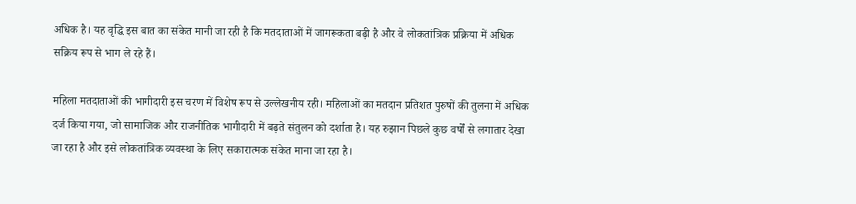अधिक है। यह वृद्धि इस बात का संकेत मानी जा रही है कि मतदाताओं में जागरूकता बढ़ी है और वे लोकतांत्रिक प्रक्रिया में अधिक सक्रिय रूप से भाग ले रहे हैं।

महिला मतदाताओं की भागीदारी इस चरण में विशेष रूप से उल्लेखनीय रही। महिलाओं का मतदान प्रतिशत पुरुषों की तुलना में अधिक दर्ज किया गया, जो सामाजिक और राजनीतिक भागीदारी में बढ़ते संतुलन को दर्शाता है। यह रुझान पिछले कुछ वर्षों से लगातार देखा जा रहा है और इसे लोकतांत्रिक व्यवस्था के लिए सकारात्मक संकेत माना जा रहा है।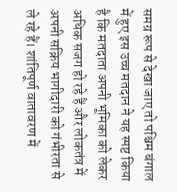समग्र रूप से देखा जाए तो पश्चिम बंगाल में हुए इस उच्च मतदान ने यह स्पष्ट किया है कि मतदाता अपनी भूमिका को लेकर अधिक सजग हो रहे हैं और लोकतंत्र में अपनी सक्रिय भागीदारी को गंभीरता से ले रहे हैं। शांतिपूर्ण वातावरण में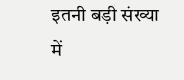इतनी बड़ी संख्या में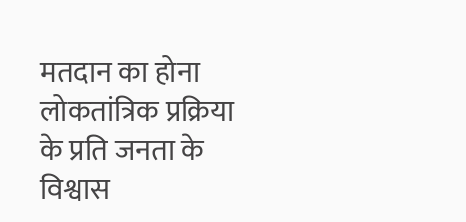मतदान का होना लोकतांत्रिक प्रक्रिया के प्रति जनता के विश्वास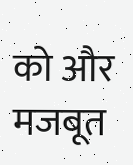को और मजबूत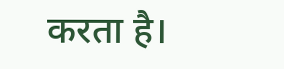करता है।